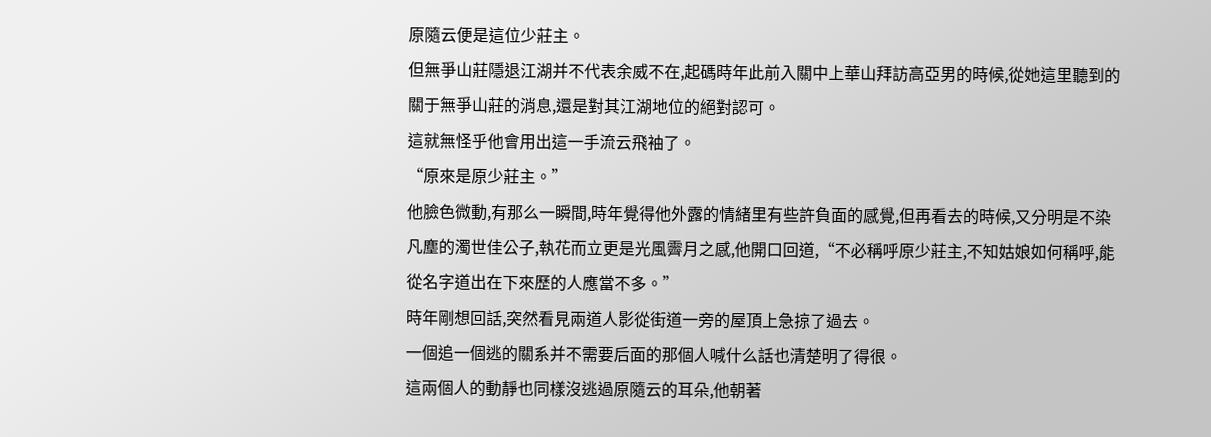原隨云便是這位少莊主。
但無爭山莊隱退江湖并不代表余威不在,起碼時年此前入關中上華山拜訪高亞男的時候,從她這里聽到的關于無爭山莊的消息,還是對其江湖地位的絕對認可。
這就無怪乎他會用出這一手流云飛袖了。
“原來是原少莊主。”
他臉色微動,有那么一瞬間,時年覺得他外露的情緒里有些許負面的感覺,但再看去的時候,又分明是不染凡塵的濁世佳公子,執花而立更是光風霽月之感,他開口回道,“不必稱呼原少莊主,不知姑娘如何稱呼,能從名字道出在下來歷的人應當不多。”
時年剛想回話,突然看見兩道人影從街道一旁的屋頂上急掠了過去。
一個追一個逃的關系并不需要后面的那個人喊什么話也清楚明了得很。
這兩個人的動靜也同樣沒逃過原隨云的耳朵,他朝著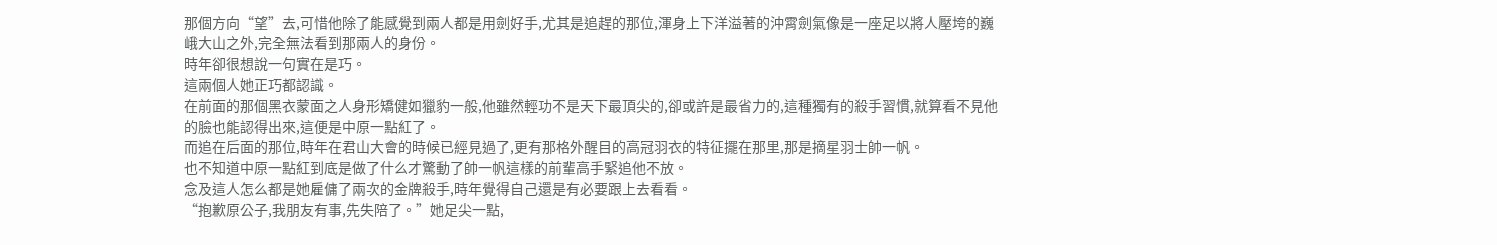那個方向“望”去,可惜他除了能感覺到兩人都是用劍好手,尤其是追趕的那位,渾身上下洋溢著的沖霄劍氣像是一座足以將人壓垮的巍峨大山之外,完全無法看到那兩人的身份。
時年卻很想說一句實在是巧。
這兩個人她正巧都認識。
在前面的那個黑衣蒙面之人身形矯健如獵豹一般,他雖然輕功不是天下最頂尖的,卻或許是最省力的,這種獨有的殺手習慣,就算看不見他的臉也能認得出來,這便是中原一點紅了。
而追在后面的那位,時年在君山大會的時候已經見過了,更有那格外醒目的高冠羽衣的特征擺在那里,那是摘星羽士帥一帆。
也不知道中原一點紅到底是做了什么才驚動了帥一帆這樣的前輩高手緊追他不放。
念及這人怎么都是她雇傭了兩次的金牌殺手,時年覺得自己還是有必要跟上去看看。
“抱歉原公子,我朋友有事,先失陪了。”她足尖一點,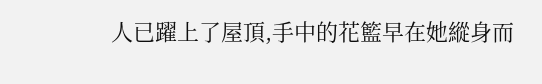人已躍上了屋頂,手中的花籃早在她縱身而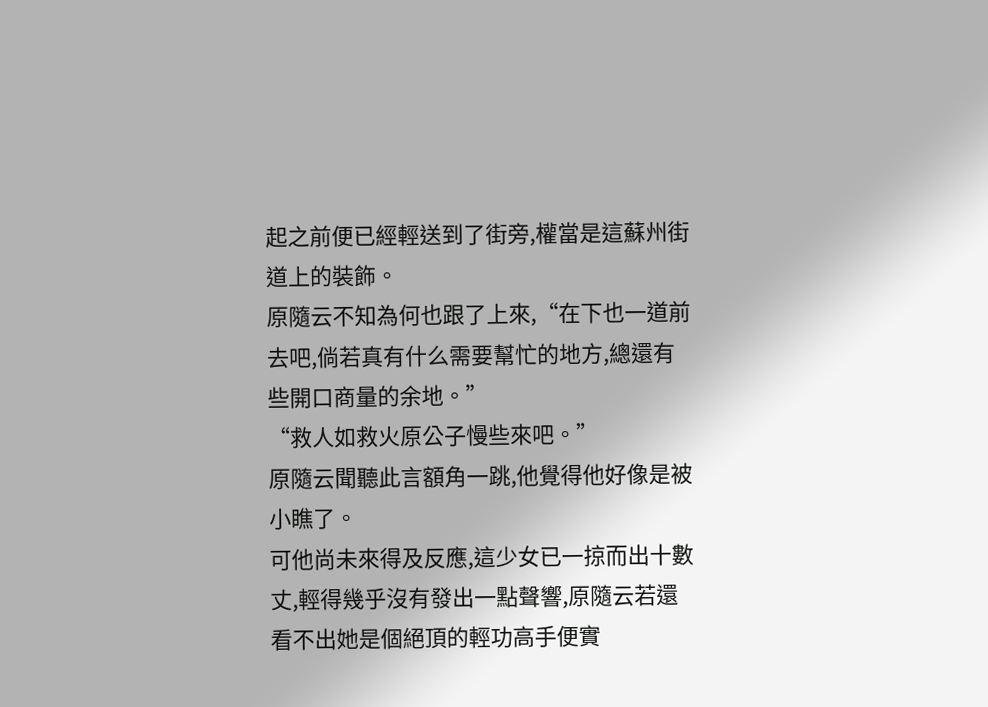起之前便已經輕送到了街旁,權當是這蘇州街道上的裝飾。
原隨云不知為何也跟了上來,“在下也一道前去吧,倘若真有什么需要幫忙的地方,總還有些開口商量的余地。”
“救人如救火原公子慢些來吧。”
原隨云聞聽此言額角一跳,他覺得他好像是被小瞧了。
可他尚未來得及反應,這少女已一掠而出十數丈,輕得幾乎沒有發出一點聲響,原隨云若還看不出她是個絕頂的輕功高手便實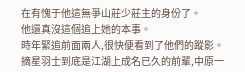在有愧于他這無爭山莊少莊主的身份了。
他還真沒這個追上她的本事。
時年緊追前面兩人,很快便看到了他們的蹤影。
摘星羽士到底是江湖上成名已久的前輩,中原一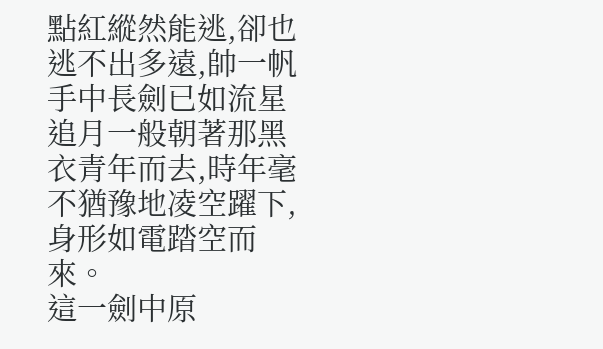點紅縱然能逃,卻也逃不出多遠,帥一帆手中長劍已如流星追月一般朝著那黑衣青年而去,時年毫不猶豫地凌空躍下,身形如電踏空而來。
這一劍中原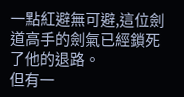一點紅避無可避,這位劍道高手的劍氣已經鎖死了他的退路。
但有一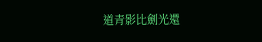道青影比劍光還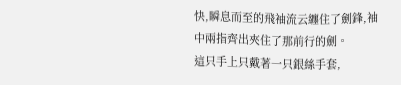快,瞬息而至的飛袖流云纏住了劍鋒,袖中兩指齊出夾住了那前行的劍。
這只手上只戴著一只銀絲手套,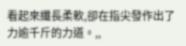看起來纖長柔軟,卻在指尖發作出了力逾千斤的力道。,,